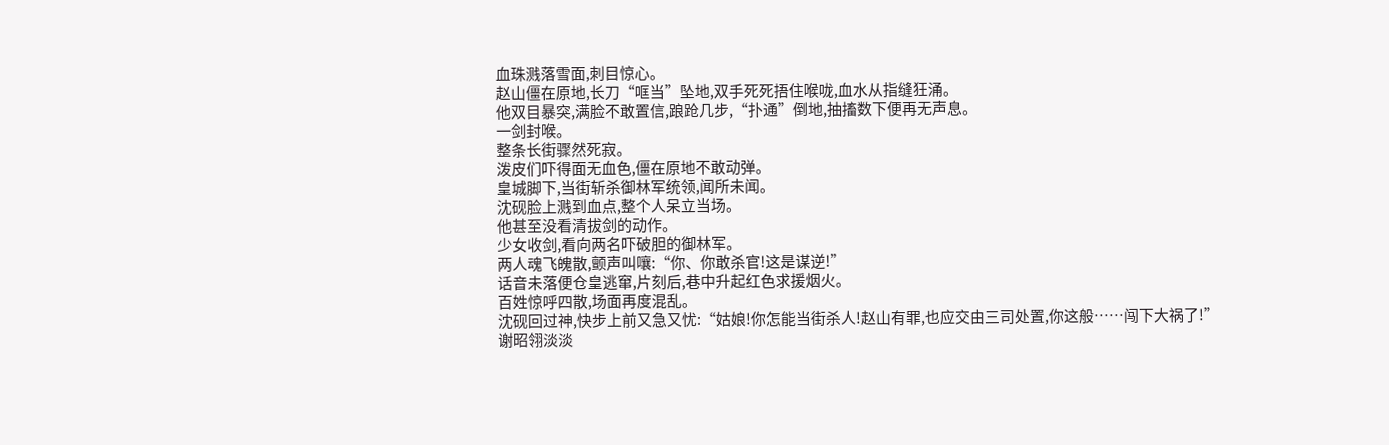血珠溅落雪面,刺目惊心。
赵山僵在原地,长刀“哐当”坠地,双手死死捂住喉咙,血水从指缝狂涌。
他双目暴突,满脸不敢置信,踉跄几步,“扑通”倒地,抽搐数下便再无声息。
一剑封喉。
整条长街骤然死寂。
泼皮们吓得面无血色,僵在原地不敢动弹。
皇城脚下,当街斩杀御林军统领,闻所未闻。
沈砚脸上溅到血点,整个人呆立当场。
他甚至没看清拔剑的动作。
少女收剑,看向两名吓破胆的御林军。
两人魂飞魄散,颤声叫嚷:“你、你敢杀官!这是谋逆!”
话音未落便仓皇逃窜,片刻后,巷中升起红色求援烟火。
百姓惊呼四散,场面再度混乱。
沈砚回过神,快步上前又急又忧:“姑娘!你怎能当街杀人!赵山有罪,也应交由三司处置,你这般……闯下大祸了!”
谢昭翎淡淡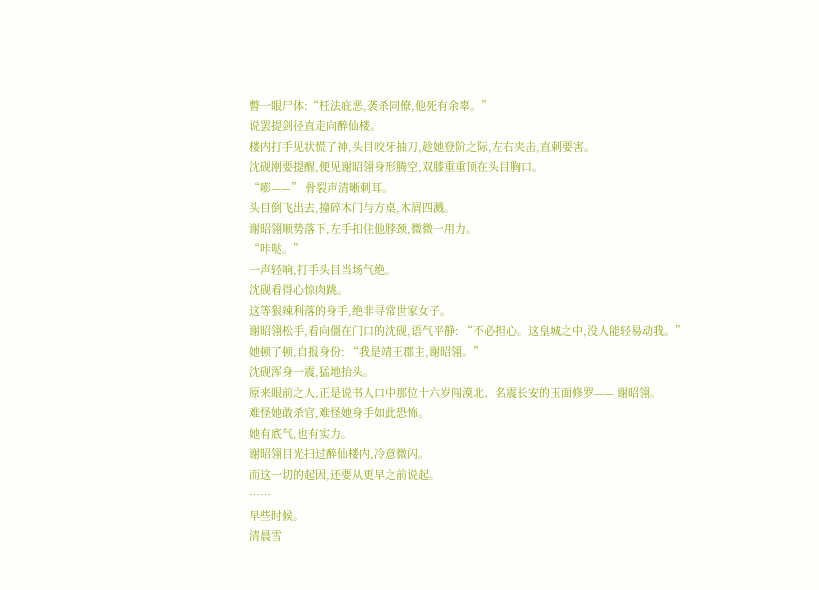瞥一眼尸体:“枉法庇恶,袭杀同僚,他死有余辜。”
说罢提剑径直走向醉仙楼。
楼内打手见状慌了神,头目咬牙抽刀,趁她登阶之际,左右夹击,直刺要害。
沈砚刚要提醒,便见谢昭翎身形腾空,双膝重重顶在头目胸口。
“嘭——” 骨裂声清晰刺耳。
头目倒飞出去,撞碎木门与方桌,木屑四溅。
谢昭翎顺势落下,左手扣住他脖颈,微微一用力。
“咔哒。”
一声轻响,打手头目当场气绝。
沈砚看得心惊肉跳。
这等狠辣利落的身手,绝非寻常世家女子。
谢昭翎松手,看向僵在门口的沈砚,语气平静: “不必担心。这皇城之中,没人能轻易动我。”
她顿了顿,自报身份: “我是靖王郡主,谢昭翎。”
沈砚浑身一震,猛地抬头。
原来眼前之人,正是说书人口中那位十六岁闯漠北、名震长安的玉面修罗—— 谢昭翎。
难怪她敢杀官,难怪她身手如此恐怖。
她有底气,也有实力。
谢昭翎目光扫过醉仙楼内,冷意微闪。
而这一切的起因,还要从更早之前说起。
……
早些时候。
清晨雪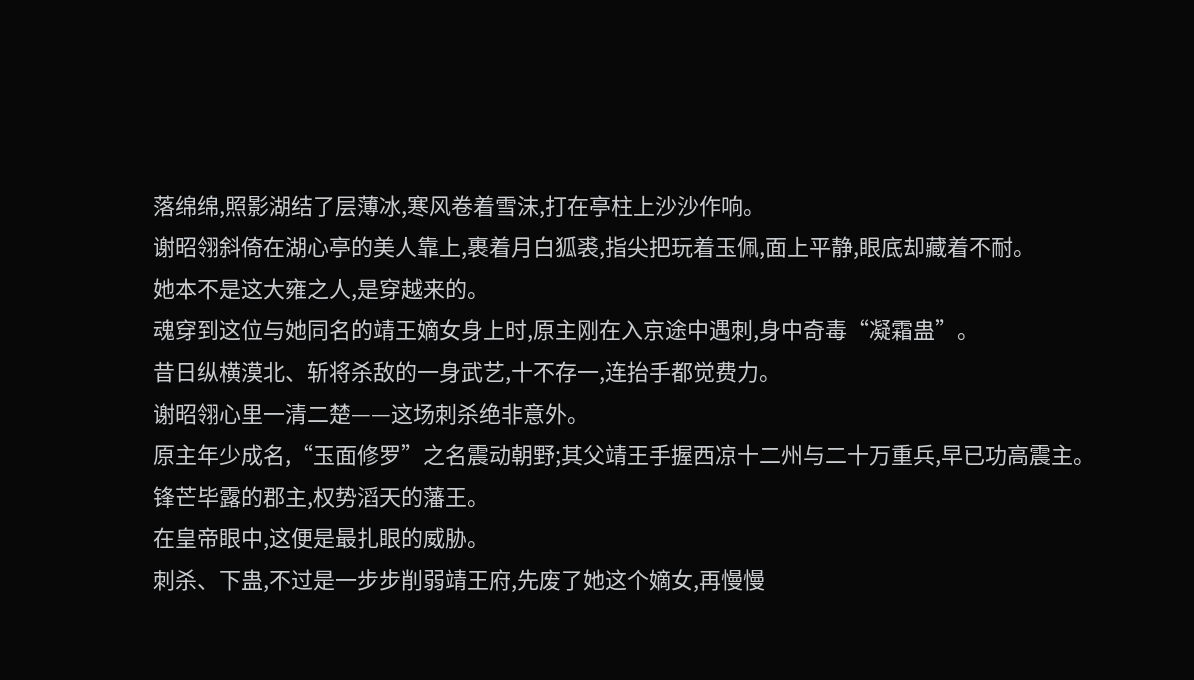落绵绵,照影湖结了层薄冰,寒风卷着雪沫,打在亭柱上沙沙作响。
谢昭翎斜倚在湖心亭的美人靠上,裹着月白狐裘,指尖把玩着玉佩,面上平静,眼底却藏着不耐。
她本不是这大雍之人,是穿越来的。
魂穿到这位与她同名的靖王嫡女身上时,原主刚在入京途中遇刺,身中奇毒“凝霜蛊”。
昔日纵横漠北、斩将杀敌的一身武艺,十不存一,连抬手都觉费力。
谢昭翎心里一清二楚——这场刺杀绝非意外。
原主年少成名,“玉面修罗”之名震动朝野;其父靖王手握西凉十二州与二十万重兵,早已功高震主。
锋芒毕露的郡主,权势滔天的藩王。
在皇帝眼中,这便是最扎眼的威胁。
刺杀、下蛊,不过是一步步削弱靖王府,先废了她这个嫡女,再慢慢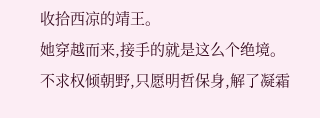收拾西凉的靖王。
她穿越而来,接手的就是这么个绝境。
不求权倾朝野,只愿明哲保身,解了凝霜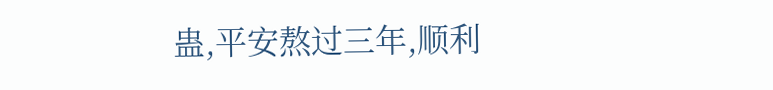蛊,平安熬过三年,顺利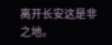离开长安这是非之地。